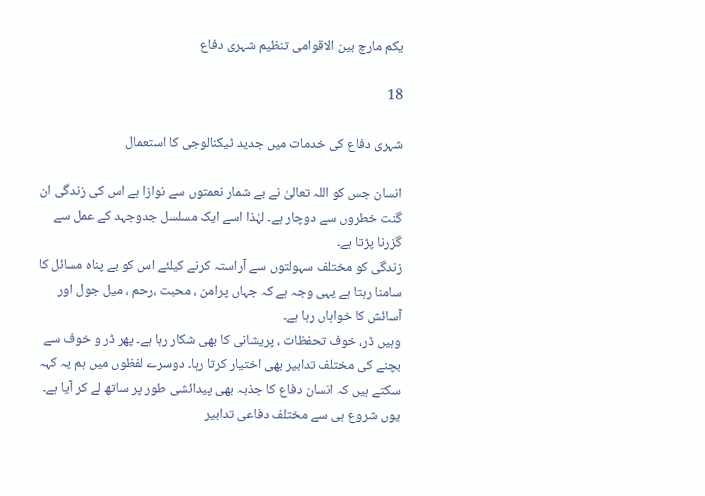یکم مارچ بین الاقوامی تنظیم شہری دفاع

18

شہری دفاع کی خدمات میں جدید ٹیکنالوجی کا استعمال

انسان جس کو اللہ تعالیٰ نے بے شمار نعمتوں سے نوازا ہے اس کی زندگی ان گنت خطروں سے دوچار ہے۔ لہٰذا اسے ایک مسلسل جدوجہد کے عمل سے گزرنا پڑتا ہے۔
زندگی کو مختلف سہولتوں سے آراستہ کرنے کیلئے اس کو بے پناہ مسائل کا سامنا رہتا ہے یہی وجہ ہے کہ جہاں پرامن ، محبت ،رحم ، میل جول اور آسائش کا خواہاں رہا ہے۔
وہیں ڈر، خوف تحفظات ، پریشانی کا بھی شکار رہا ہے۔ پھر ڈر و خوف سے بچنے کی مختلف تدابیر بھی اختیار کرتا رہا۔ دوسرے لفظوں میں ہم یہ کہہ سکتے ہیں کہ انسان دفاع کا جذبہ بھی پیدائشی طور پر ساتھ لے کر آیا ہے۔
یوں شروع ہی سے مختلف دفاعی تدابیر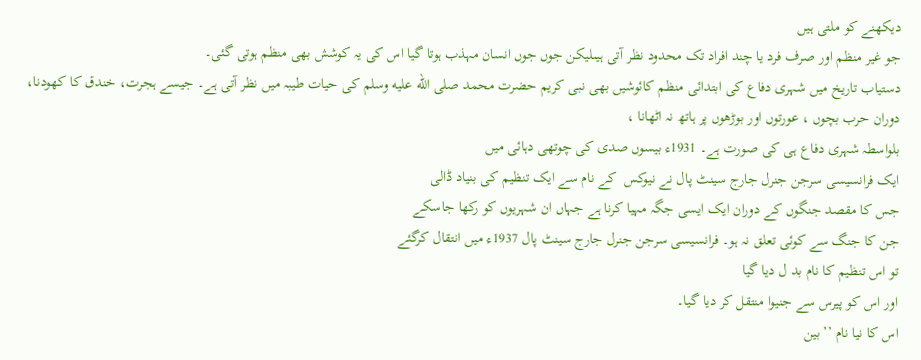دیکھنے کو ملتی ہیں
جو غیر منظم اور صرف فرد یا چند افراد تک محدود نظر آتی ہیںلیکن جوں جوں انسان مہذب ہوتا گیا اس کی یہ کوشش بھی منظم ہوتی گئی۔
دستیاب تاریخ میں شہری دفاع کی ابتدائی منظم کائوشیں بھی نبی کریم حضرت محمد صلى الله عليه وسلم کی حیات طیبہ میں نظر آتی ہے۔ جیسے ہجرت، خندق کا کھودنا، دوران حرب بچوں ، عورتوں اور بوڑھوں پر ہاتھ نہ اٹھانا ،
بلواسطہ شہری دفاع ہی کی صورت ہے۔ 1931ء بیسوں صدی کی چوتھی دہائی میں
ایک فرانسیسی سرجن جنرل جارج سینٹ پال نے نیوکس  کے نام سے ایک تنظیم کی بنیاد ڈالی
جس کا مقصد جنگوں کے دوران ایک ایسی جگہ مہیا کرنا ہے جہاں ان شہریوں کو رکھا جاسکے
جن کا جنگ سے کوئی تعلق نہ ہو۔ فرانسیسی سرجن جنرل جارج سینٹ پال 1937ء میں انتقال کرگئے
تو اس تنظیم کا نام بد ل دیا گیا
اور اس کو پیرس سے جنیوا منتقل کر دیا گیا۔
اس کا نیا نام ’’بین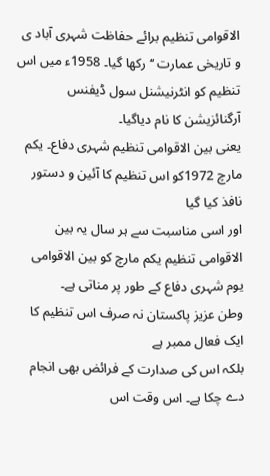الاقوامی تنظیم برائے حفاظت شہری آباد ی و تاریخی عمارت ‘‘ رکھا گیا۔ 1958ء میں اس تنظیم کو انٹرنیشنل سول ڈیفنس آرگنائزیشن کا نام دیاگیا۔
یعنی بین الاقوامی تنظیم شہری دفاع۔ یکم مارچ 1972کو اس تنظیم کا آئین و دستور نافذ کیا گیا
اور اسی مناسبت سے ہر سال یہ بین الاقوامی تنظیم یکم مارچ کو بین الاقوامی یوم شہری دفاع کے طور پر مناتی ہے۔
وطن عزیز پاکستان نہ صرف اس تنظیم کا ایک فعال ممبر ہے
بلکہ اس کی صدارت کے فرائض بھی انجام دے چکا ہے۔ اس وقت اس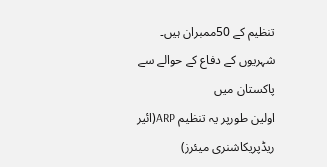تنظیم کے 50ممبران ہیں۔
شہریوں کے دفاع کے حوالے سے
پاکستان میں
اولین طورپر یہ تنظیم ARP(ائیر ریڈپریکاشنری میئرز)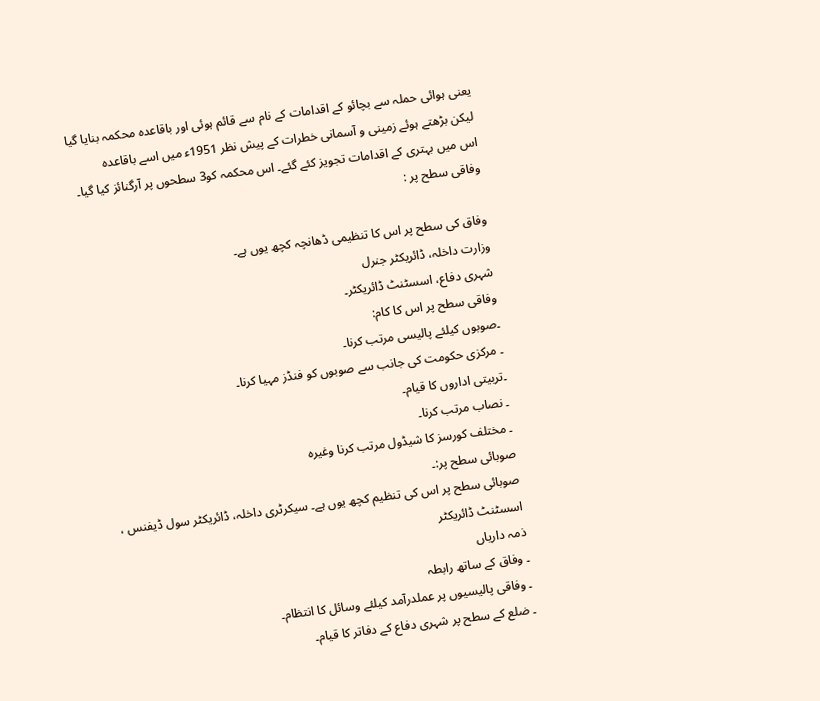یعنی ہوائی حملہ سے بچائو کے اقدامات کے نام سے قائم ہوئی اور باقاعدہ محکمہ بنایا گیا
لیکن بڑھتے ہوئے زمینی و آسمانی خطرات کے پیش نظر 1951ء میں اسے باقاعدہ
اس میں بہتری کے اقدامات تجویز کئے گئے۔ اس محکمہ کو3 سطحوں پر آرگنائز کیا گیا۔ وفاقی سطح پر :

وفاق کی سطح پر اس کا تنظیمی ڈھانچہ کچھ یوں ہے۔
وزارت داخلہ، ڈائریکٹر جنرل
شہری دفاع، اسسٹنٹ ڈائریکٹر۔
وفاقی سطح پر اس کا کام:
۔صوبوں کیلئے پالیسی مرتب کرنا۔
۔ مرکزی حکومت کی جانب سے صوبوں کو فنڈز مہیا کرنا۔
۔تربیتی اداروں کا قیام۔
۔ نصاب مرتب کرنا۔
۔ مختلف کورسز کا شیڈول مرتب کرنا وغیرہ
صوبائی سطح پر:۔
صوبائی سطح پر اس کی تنظیم کچھ یوں ہے۔ سیکرٹری داخلہ، ڈائریکٹر سول ڈیفنس ، اسسٹنٹ ڈائریکٹر
ذمہ داریاں
۔ وفاق کے ساتھ رابطہ
۔ وفاقی پالیسیوں پر عملدرآمد کیلئے وسائل کا انتظام۔
۔ ضلع کے سطح پر شہری دفاع کے دفاتر کا قیام۔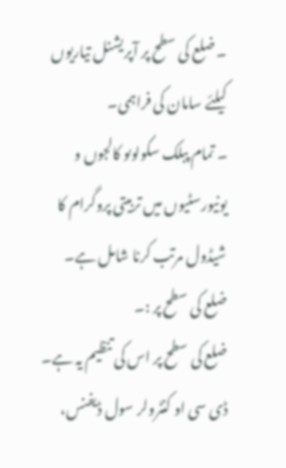۔ ضلع کی سطح پر آپریشنل تیاریوں کیلئے سامان کی فراہمی۔
۔ تمام پبلک سکولوںو کالجوں و یونیورسٹیوں میں تربیتی پروگرام کا شیڈول مرتب کرنا شامل ہے۔
ضلع کی سطح پر :۔
ضلع کی سطح پر اس کی تنظیم یہ ہے۔ ڈی سی او کنٹرولر سول ڈیفنس،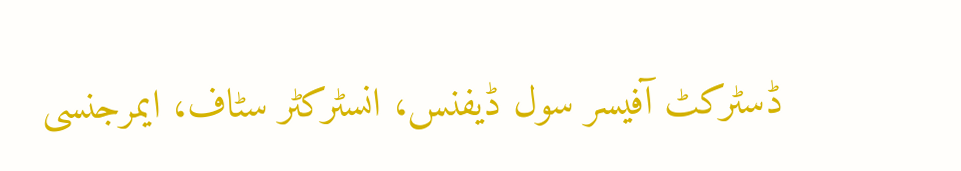ڈسٹرکٹ آفیسر سول ڈیفنس، انسٹرکٹر سٹاف، ایمرجنسی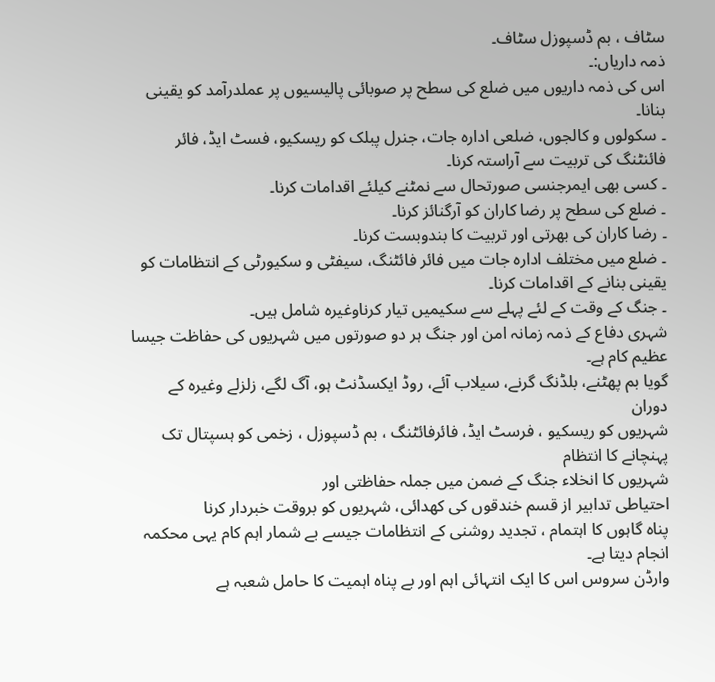سٹاف ، بم ڈسپوزل سٹاف۔
ذمہ داریاں:۔
اس کی ذمہ داریوں میں ضلع کی سطح پر صوبائی پالیسیوں پر عملدرآمد کو یقینی بنانا۔
۔ سکولوں و کالجوں، ضلعی ادارہ جات، جنرل پبلک کو ریسکیو، فسٹ ایڈ، فائر فائنٹنگ کی تربیت سے آراستہ کرنا۔
۔ کسی بھی ایمرجنسی صورتحال سے نمٹنے کیلئے اقدامات کرنا۔
۔ ضلع کی سطح پر رضا کاران کو آرگنائز کرنا۔
۔ رضا کاران کی بھرتی اور تربیت کا بندوبست کرنا۔
۔ ضلع میں مختلف ادارہ جات میں فائر فائٹنگ، سیفٹی و سکیورٹی کے انتظامات کو یقینی بنانے کے اقدامات کرنا۔
۔ جنگ کے وقت کے لئے پہلے سے سکیمیں تیار کرناوغیرہ شامل ہیں۔
شہری دفاع کے ذمہ زمانہ امن اور جنگ ہر دو صورتوں میں شہریوں کی حفاظت جیسا عظیم کام ہے۔
گویا بم پھٹنے، بلڈنگ گرنے، سیلاب آئے، روڈ ایکسڈنٹ ہو، آگ لگے، زلزلے وغیرہ کے دوران
شہریوں کو ریسکیو ، فرسٹ ایڈ، فائرفائٹنگ ، بم ڈسپوزل ، زخمی کو ہسپتال تک پہنچانے کا انتظام
شہریوں کا انخلاء جنگ کے ضمن میں جملہ حفاظتی اور
احتیاطی تدابیر از قسم خندقوں کی کھدائی، شہریوں کو بروقت خبردار کرنا
پناہ گاہوں کا اہتمام ، تجدید روشنی کے انتظامات جیسے بے شمار اہم کام یہی محکمہ انجام دیتا ہے۔
وارڈن سروس اس کا ایک انتہائی اہم اور بے پناہ اہمیت کا حامل شعبہ ہے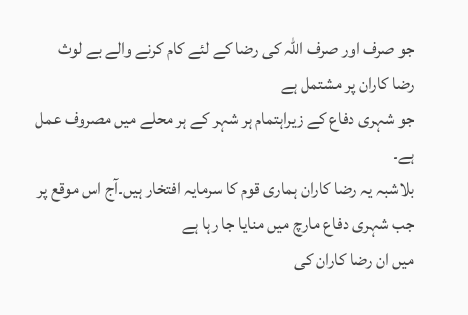جو صرف اور صرف اللہ کی رضا کے لئے کام کرنے والے بے لوث رضا کاران پر مشتمل ہے
جو شہری دفاع کے زیراہتمام ہر شہر کے ہر محلے میں مصروف عمل ہے۔
بلاشبہ یہ رضا کاران ہماری قوم کا سرمایہ افتخار ہیں۔آج اس موقع پر جب شہری دفاع مارچ میں منایا جا رہا ہے
میں ان رضا کاران کی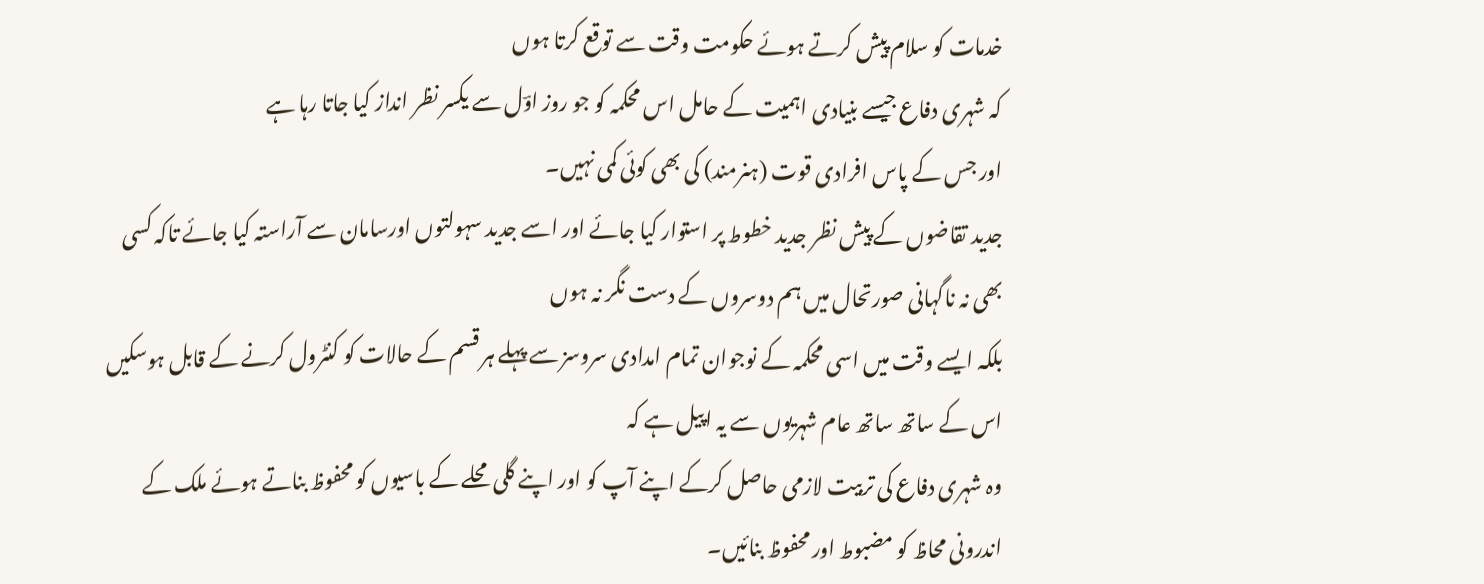خدمات کو سلام پیش کرتے ہوئے حکومت وقت سے توقع کرتا ہوں
کہ شہری دفاع جیسے بنیادی اہمیت کے حامل اس محکمہ کو جو روز اوؔل سے یکسر نظر انداز کیا جاتا رہا ہے
اور جس کے پاس افرادی قوت (ہنرمند) کی بھی کوئی کمی نہیں۔
جدید تقاضوں کے پیش نظر جدید خطوط پر استوار کیا جائے اور اسے جدید سہولتوں اورسامان سے آراستہ کیا جائے تاکہ کسی بھی نہ ناگہانی صورتحال میں ہم دوسروں کے دست نگر نہ ہوں
بلکہ ایسے وقت میں اسی محکمہ کے نوجوان تمام امدادی سروسز سے پہلے ہر قسم کے حالات کو کنٹرول کرنے کے قابل ہوسکیں اس کے ساتھ ساتھ عام شہریوں سے یہ اپیل ہے کہ
وہ شہری دفاع کی تربیت لازمی حاصل کرکے اپنے آپ کو اور اپنے گلی محلے کے باسیوں کو محفوظ بناتے ہوئے ملک کے اندرونی محاظ کو مضبوط اور محفوظ بنائیں۔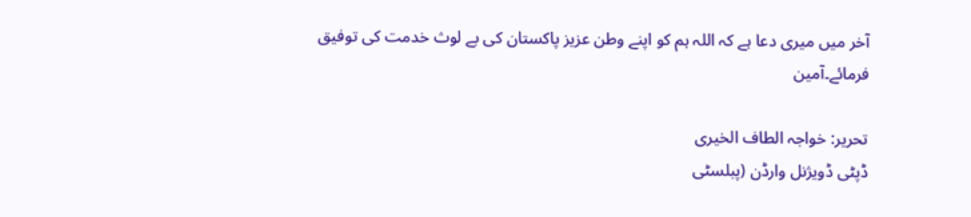آخر میں میری دعا ہے کہ اللہ ہم کو اپنے وطن عزیز پاکستان کی بے لوث خدمت کی توفیق فرمائے۔آمین

تحریر: خواجہ الطاف الخیری
ڈپٹی ڈویژنل وارڈن (پبلسٹی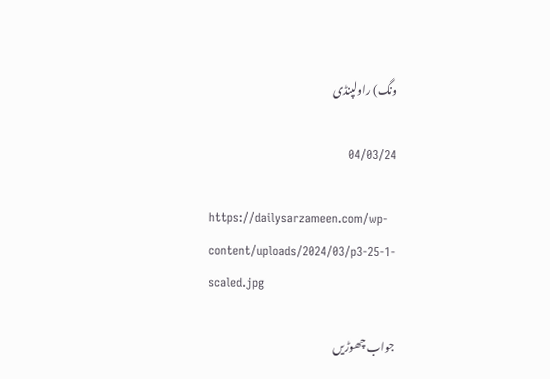ونگ) راولپنڈی

04/03/24

https://dailysarzameen.com/wp-content/uploads/2024/03/p3-25-1-scaled.jpg

جواب چھوڑیں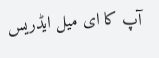آپ کا ای میل ایڈریس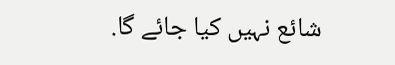شائع نہیں کیا جائے گا.